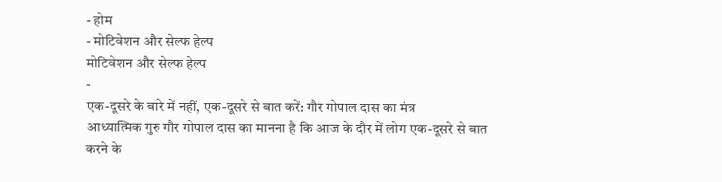- होम
- मोटिवेशन और सेल्फ हेल्प
मोटिवेशन और सेल्फ हेल्प
-
एक-दूसरे के बारे में नहीं, एक-दूसरे से बात करें: गौर गोपाल दास का मंत्र
आध्यात्मिक गुरु गौर गोपाल दास का मानना है कि आज के दौर में लोग एक-दूसरे से बात करने के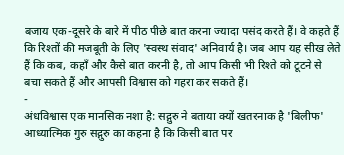बजाय एक-दूसरे के बारे में पीठ पीछे बात करना ज्यादा पसंद करते हैं। वे कहते हैं कि रिश्तों की मजबूती के लिए 'स्वस्थ संवाद' अनिवार्य है। जब आप यह सीख लेते हैं कि कब, कहाँ और कैसे बात करनी है, तो आप किसी भी रिश्ते को टूटने से बचा सकते हैं और आपसी विश्वास को गहरा कर सकते हैं।
-
अंधविश्वास एक मानसिक नशा है: सद्गुरु ने बताया क्यों खतरनाक है 'बिलीफ'
आध्यात्मिक गुरु सद्गुरु का कहना है कि किसी बात पर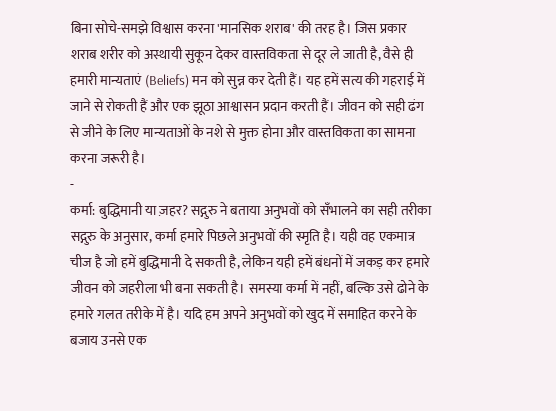बिना सोचे-समझे विश्वास करना 'मानसिक शराब' की तरह है। जिस प्रकार शराब शरीर को अस्थायी सुकून देकर वास्तविकता से दूर ले जाती है, वैसे ही हमारी मान्यताएं (Beliefs) मन को सुन्न कर देती हैं। यह हमें सत्य की गहराई में जाने से रोकती हैं और एक झूठा आश्वासन प्रदान करती हैं। जीवन को सही ढंग से जीने के लिए मान्यताओं के नशे से मुक्त होना और वास्तविकता का सामना करना जरूरी है।
-
कर्मा: बुद्धिमानी या ज़हर? सद्गुरु ने बताया अनुभवों को सँभालने का सही तरीका
सद्गुरु के अनुसार, कर्मा हमारे पिछले अनुभवों की स्मृति है। यही वह एकमात्र चीज है जो हमें बुद्धिमानी दे सकती है, लेकिन यही हमें बंधनों में जकड़ कर हमारे जीवन को जहरीला भी बना सकती है। समस्या कर्मा में नहीं, बल्कि उसे ढोने के हमारे गलत तरीके में है। यदि हम अपने अनुभवों को खुद में समाहित करने के बजाय उनसे एक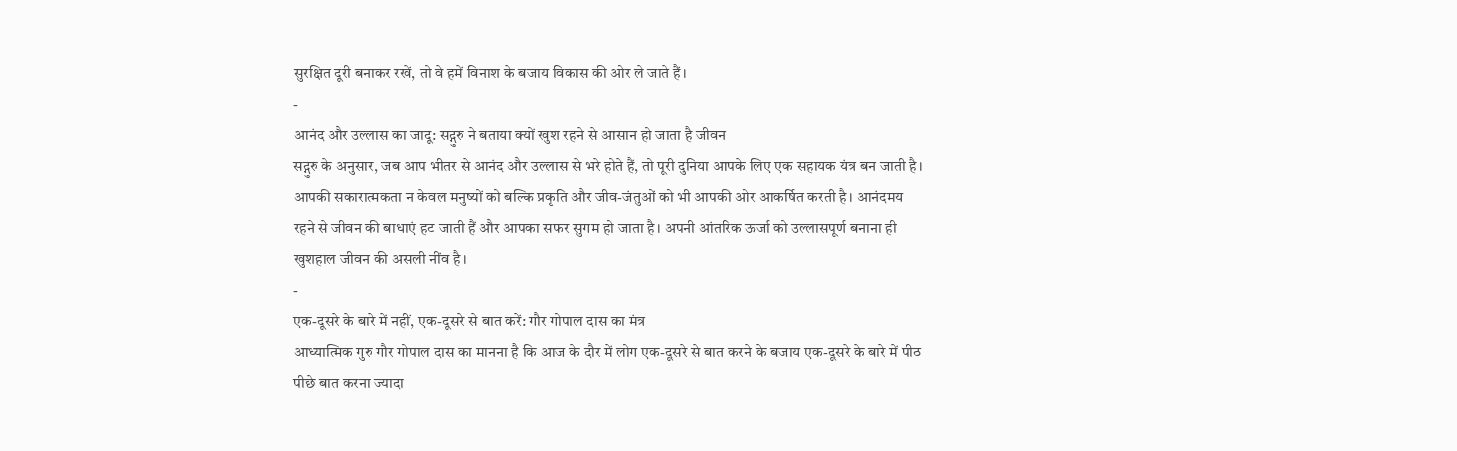सुरक्षित दूरी बनाकर रखें, तो वे हमें विनाश के बजाय विकास की ओर ले जाते हैं।
-
आनंद और उल्लास का जादू: सद्गुरु ने बताया क्यों खुश रहने से आसान हो जाता है जीवन
सद्गुरु के अनुसार, जब आप भीतर से आनंद और उल्लास से भरे होते हैं, तो पूरी दुनिया आपके लिए एक सहायक यंत्र बन जाती है। आपकी सकारात्मकता न केवल मनुष्यों को बल्कि प्रकृति और जीव-जंतुओं को भी आपकी ओर आकर्षित करती है। आनंदमय रहने से जीवन की बाधाएं हट जाती हैं और आपका सफर सुगम हो जाता है। अपनी आंतरिक ऊर्जा को उल्लासपूर्ण बनाना ही खुशहाल जीवन की असली नींव है।
-
एक-दूसरे के बारे में नहीं, एक-दूसरे से बात करें: गौर गोपाल दास का मंत्र
आध्यात्मिक गुरु गौर गोपाल दास का मानना है कि आज के दौर में लोग एक-दूसरे से बात करने के बजाय एक-दूसरे के बारे में पीठ पीछे बात करना ज्यादा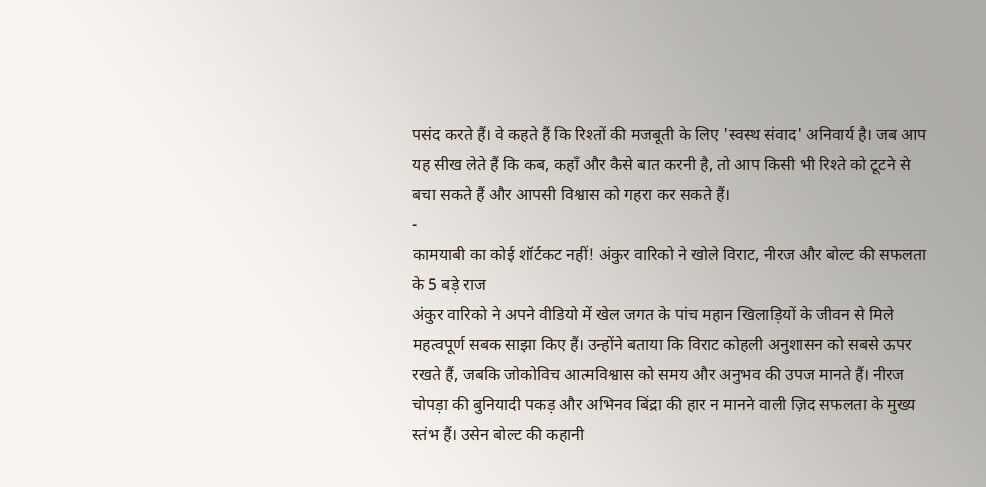पसंद करते हैं। वे कहते हैं कि रिश्तों की मजबूती के लिए 'स्वस्थ संवाद' अनिवार्य है। जब आप यह सीख लेते हैं कि कब, कहाँ और कैसे बात करनी है, तो आप किसी भी रिश्ते को टूटने से बचा सकते हैं और आपसी विश्वास को गहरा कर सकते हैं।
-
कामयाबी का कोई शॉर्टकट नहीं! अंकुर वारिको ने खोले विराट, नीरज और बोल्ट की सफलता के 5 बड़े राज
अंकुर वारिको ने अपने वीडियो में खेल जगत के पांच महान खिलाड़ियों के जीवन से मिले महत्वपूर्ण सबक साझा किए हैं। उन्होंने बताया कि विराट कोहली अनुशासन को सबसे ऊपर रखते हैं, जबकि जोकोविच आत्मविश्वास को समय और अनुभव की उपज मानते हैं। नीरज चोपड़ा की बुनियादी पकड़ और अभिनव बिंद्रा की हार न मानने वाली ज़िद सफलता के मुख्य स्तंभ हैं। उसेन बोल्ट की कहानी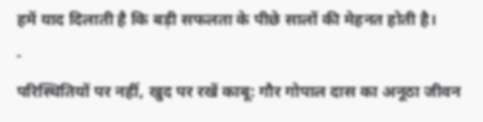हमें याद दिलाती है कि बड़ी सफलता के पीछे सालों की मेहनत होती है।
-
परिस्थितियों पर नहीं, खुद पर रखें काबू: गौर गोपाल दास का अनूठा जीवन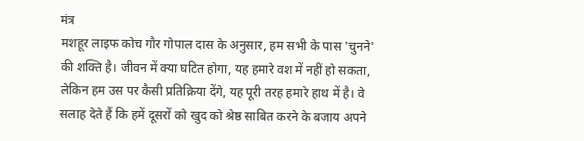मंत्र
मशहूर लाइफ कोच गौर गोपाल दास के अनुसार, हम सभी के पास 'चुनने' की शक्ति है। जीवन में क्या घटित होगा, यह हमारे वश में नहीं हो सकता, लेकिन हम उस पर कैसी प्रतिक्रिया देंगे, यह पूरी तरह हमारे हाथ में है। वे सलाह देते हैं कि हमें दूसरों को खुद को श्रेष्ठ साबित करने के बजाय अपने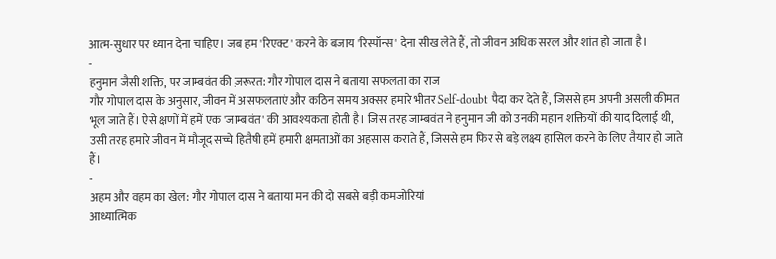आत्म-सुधार पर ध्यान देना चाहिए। जब हम 'रिएक्ट' करने के बजाय 'रिस्पॉन्स' देना सीख लेते हैं, तो जीवन अधिक सरल और शांत हो जाता है।
-
हनुमान जैसी शक्ति, पर जाम्बवंत की ज़रूरत: गौर गोपाल दास ने बताया सफलता का राज
गौर गोपाल दास के अनुसार, जीवन में असफलताएं और कठिन समय अक्सर हमारे भीतर Self-doubt पैदा कर देते हैं, जिससे हम अपनी असली कीमत भूल जाते हैं। ऐसे क्षणों में हमें एक 'जाम्बवंत' की आवश्यकता होती है। जिस तरह जाम्बवंत ने हनुमान जी को उनकी महान शक्तियों की याद दिलाई थी, उसी तरह हमारे जीवन में मौजूद सच्चे हितैषी हमें हमारी क्षमताओं का अहसास कराते हैं, जिससे हम फिर से बड़े लक्ष्य हासिल करने के लिए तैयार हो जाते हैं।
-
अहम और वहम का खेल: गौर गोपाल दास ने बताया मन की दो सबसे बड़ी कमजोरियां
आध्यात्मिक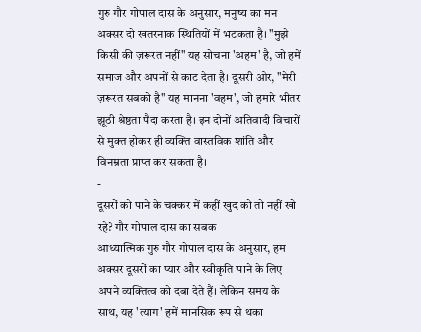गुरु गौर गोपाल दास के अनुसार, मनुष्य का मन अक्सर दो खतरनाक स्थितियों में भटकता है। "मुझे किसी की ज़रूरत नहीं" यह सोचना 'अहम' है, जो हमें समाज और अपनों से काट देता है। दूसरी ओर, "मेरी ज़रूरत सबको है" यह मानना 'वहम', जो हमारे भीतर झूठी श्रेष्ठता पैदा करता है। इन दोनों अतिवादी विचारों से मुक्त होकर ही व्यक्ति वास्तविक शांति और विनम्रता प्राप्त कर सकता है।
-
दूसरों को पाने के चक्कर में कहीं खुद को तो नहीं खो रहे? गौर गोपाल दास का सबक
आध्यात्मिक गुरु गौर गोपाल दास के अनुसार, हम अक्सर दूसरों का प्यार और स्वीकृति पाने के लिए अपने व्यक्तित्व को दबा देते हैं। लेकिन समय के साथ, यह 'त्याग' हमें मानसिक रूप से थका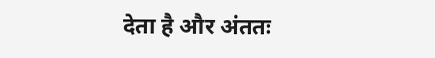देता है और अंततः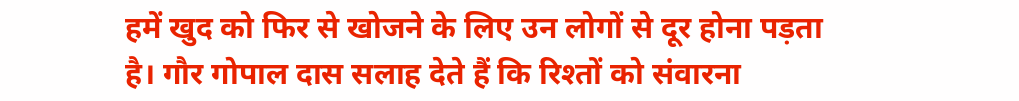हमें खुद को फिर से खोजने के लिए उन लोगों से दूर होना पड़ता है। गौर गोपाल दास सलाह देते हैं कि रिश्तों को संवारना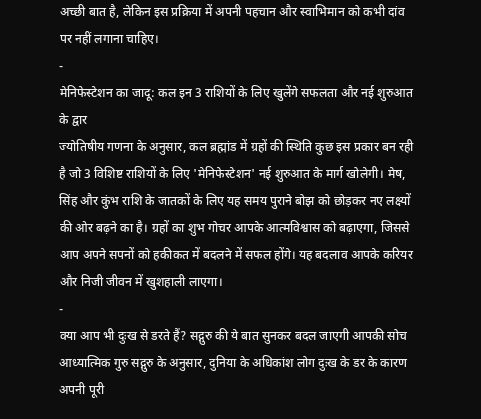अच्छी बात है, लेकिन इस प्रक्रिया में अपनी पहचान और स्वाभिमान को कभी दांव पर नहीं लगाना चाहिए।
-
मेनिफेस्टेशन का जादू: कल इन 3 राशियों के लिए खुलेंगे सफलता और नई शुरुआत के द्वार
ज्योतिषीय गणना के अनुसार, कल ब्रह्मांड में ग्रहों की स्थिति कुछ इस प्रकार बन रही है जो 3 विशिष्ट राशियों के लिए 'मेनिफेस्टेशन' नई शुरुआत के मार्ग खोलेगी। मेष, सिंह और कुंभ राशि के जातकों के लिए यह समय पुराने बोझ को छोड़कर नए लक्ष्यों की ओर बढ़ने का है। ग्रहों का शुभ गोचर आपके आत्मविश्वास को बढ़ाएगा, जिससे आप अपने सपनों को हकीकत में बदलने में सफल होंगे। यह बदलाव आपके करियर और निजी जीवन में खुशहाली लाएगा।
-
क्या आप भी दुःख से डरते हैं? सद्गुरु की ये बात सुनकर बदल जाएगी आपकी सोच
आध्यात्मिक गुरु सद्गुरु के अनुसार, दुनिया के अधिकांश लोग दुःख के डर के कारण अपनी पूरी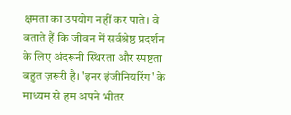क्षमता का उपयोग नहीं कर पाते। वे बताते हैं कि जीवन में सर्वश्रेष्ठ प्रदर्शन के लिए अंदरूनी स्थिरता और स्पष्टता बहुत ज़रूरी है। 'इनर इंजीनियरिंग' के माध्यम से हम अपने भीतर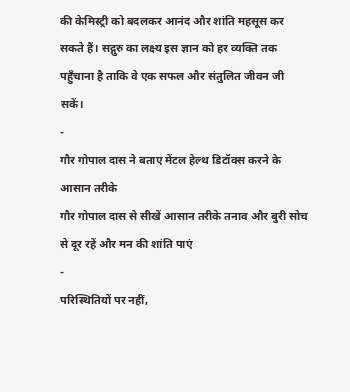की केमिस्ट्री को बदलकर आनंद और शांति महसूस कर सकते हैं। सद्गुरु का लक्ष्य इस ज्ञान को हर व्यक्ति तक पहुँचाना है ताकि वे एक सफल और संतुलित जीवन जी सकें।
-
गौर गोपाल दास ने बताए मेंटल हेल्थ डिटॉक्स करने के आसान तरीके
गौर गोपाल दास से सीखें आसान तरीके तनाव और बुरी सोच से दूर रहें और मन की शांति पाएं
-
परिस्थितियों पर नहीं,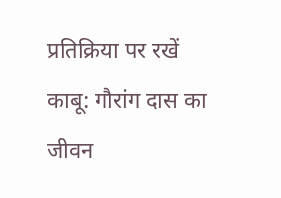प्रतिक्रिया पर रखें काबू: गौरांग दास का जीवन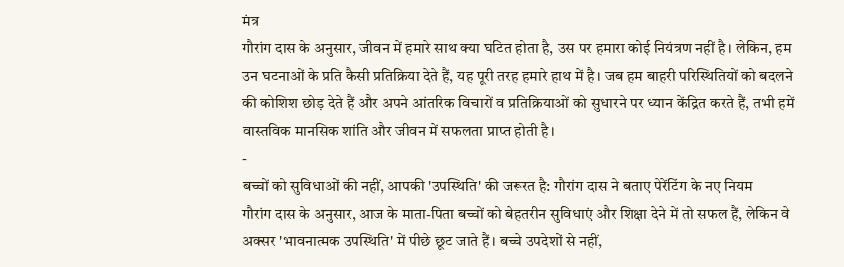मंत्र
गौरांग दास के अनुसार, जीवन में हमारे साथ क्या घटित होता है, उस पर हमारा कोई नियंत्रण नहीं है। लेकिन, हम उन घटनाओं के प्रति कैसी प्रतिक्रिया देते हैं, यह पूरी तरह हमारे हाथ में है। जब हम बाहरी परिस्थितियों को बदलने की कोशिश छोड़ देते हैं और अपने आंतरिक विचारों व प्रतिक्रियाओं को सुधारने पर ध्यान केंद्रित करते हैं, तभी हमें वास्तविक मानसिक शांति और जीवन में सफलता प्राप्त होती है।
-
बच्चों को सुविधाओं की नहीं, आपकी 'उपस्थिति' की जरूरत है: गौरांग दास ने बताए पेरेंटिंग के नए नियम
गौरांग दास के अनुसार, आज के माता-पिता बच्चों को बेहतरीन सुविधाएं और शिक्षा देने में तो सफल हैं, लेकिन वे अक्सर 'भावनात्मक उपस्थिति' में पीछे छूट जाते हैं। बच्चे उपदेशों से नहीं,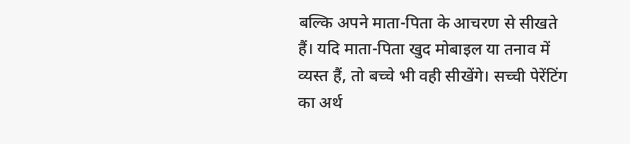बल्कि अपने माता-पिता के आचरण से सीखते हैं। यदि माता-पिता खुद मोबाइल या तनाव में व्यस्त हैं, तो बच्चे भी वही सीखेंगे। सच्ची पेरेंटिंग का अर्थ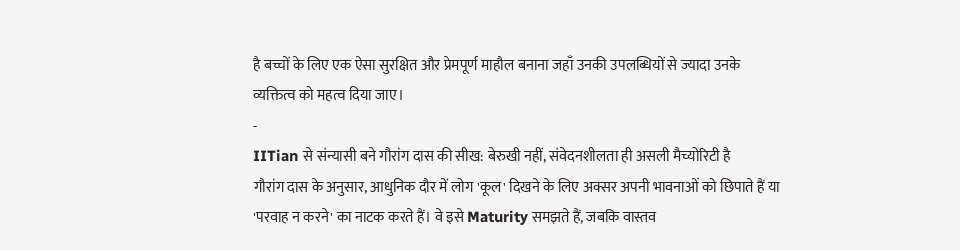है बच्चों के लिए एक ऐसा सुरक्षित और प्रेमपूर्ण माहौल बनाना जहाँ उनकी उपलब्धियों से ज्यादा उनके व्यक्तित्व को महत्व दिया जाए।
-
IITian से संन्यासी बने गौरांग दास की सीख: बेरुखी नहीं, संवेदनशीलता ही असली मैच्योरिटी है
गौरांग दास के अनुसार, आधुनिक दौर में लोग 'कूल' दिखने के लिए अक्सर अपनी भावनाओं को छिपाते हैं या 'परवाह न करने' का नाटक करते हैं। वे इसे Maturity समझते हैं, जबकि वास्तव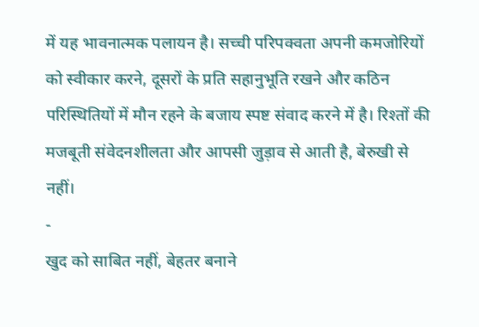में यह भावनात्मक पलायन है। सच्ची परिपक्वता अपनी कमजोरियों को स्वीकार करने, दूसरों के प्रति सहानुभूति रखने और कठिन परिस्थितियों में मौन रहने के बजाय स्पष्ट संवाद करने में है। रिश्तों की मजबूती संवेदनशीलता और आपसी जुड़ाव से आती है, बेरुखी से नहीं।
-
खुद को साबित नहीं, बेहतर बनाने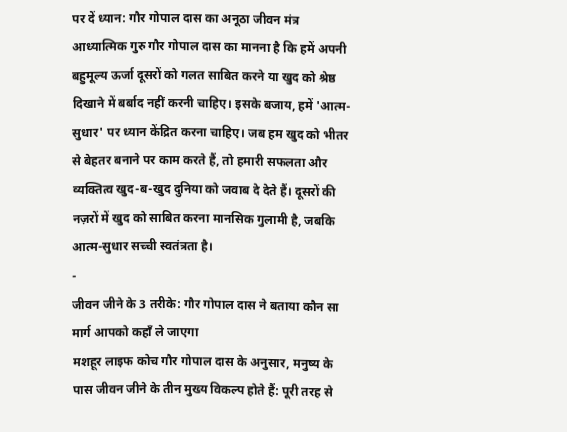पर दें ध्यान: गौर गोपाल दास का अनूठा जीवन मंत्र
आध्यात्मिक गुरु गौर गोपाल दास का मानना है कि हमें अपनी बहुमूल्य ऊर्जा दूसरों को गलत साबित करने या खुद को श्रेष्ठ दिखाने में बर्बाद नहीं करनी चाहिए। इसके बजाय, हमें 'आत्म-सुधार' पर ध्यान केंद्रित करना चाहिए। जब हम खुद को भीतर से बेहतर बनाने पर काम करते हैं, तो हमारी सफलता और व्यक्तित्व खुद-ब-खुद दुनिया को जवाब दे देते हैं। दूसरों की नज़रों में खुद को साबित करना मानसिक गुलामी है, जबकि आत्म-सुधार सच्ची स्वतंत्रता है।
-
जीवन जीने के 3 तरीके: गौर गोपाल दास ने बताया कौन सा मार्ग आपको कहाँ ले जाएगा
मशहूर लाइफ कोच गौर गोपाल दास के अनुसार, मनुष्य के पास जीवन जीने के तीन मुख्य विकल्प होते हैं: पूरी तरह से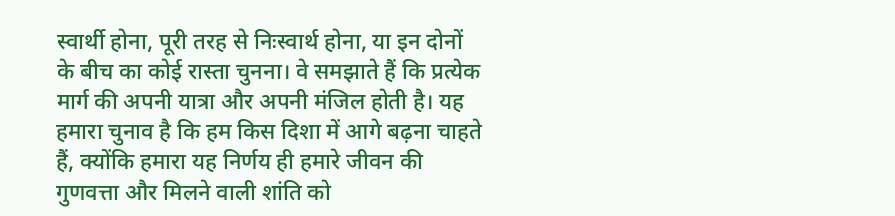स्वार्थी होना, पूरी तरह से निःस्वार्थ होना, या इन दोनों के बीच का कोई रास्ता चुनना। वे समझाते हैं कि प्रत्येक मार्ग की अपनी यात्रा और अपनी मंजिल होती है। यह हमारा चुनाव है कि हम किस दिशा में आगे बढ़ना चाहते हैं, क्योंकि हमारा यह निर्णय ही हमारे जीवन की गुणवत्ता और मिलने वाली शांति को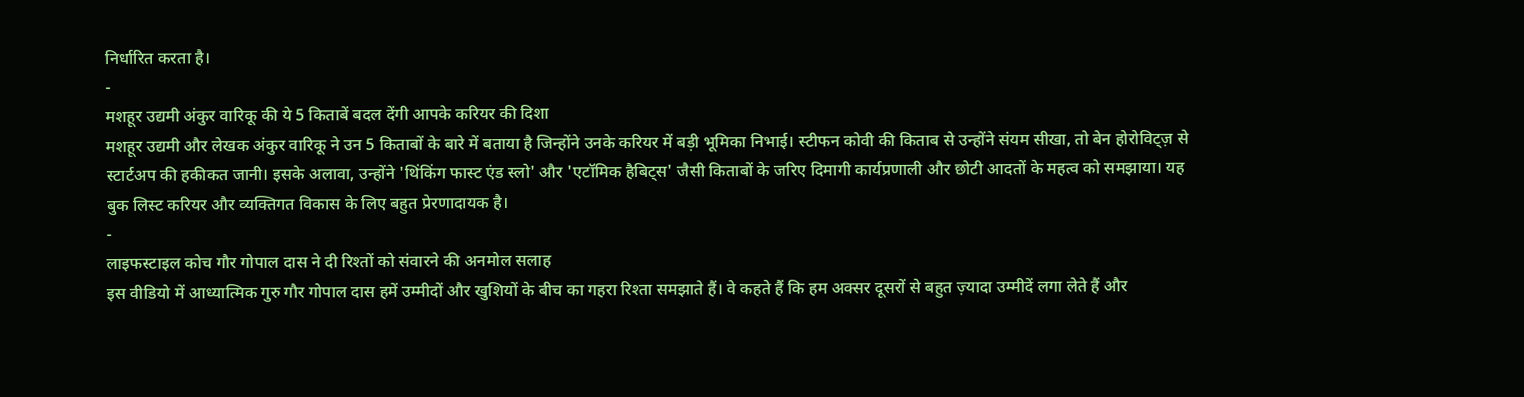निर्धारित करता है।
-
मशहूर उद्यमी अंकुर वारिकू की ये 5 किताबें बदल देंगी आपके करियर की दिशा
मशहूर उद्यमी और लेखक अंकुर वारिकू ने उन 5 किताबों के बारे में बताया है जिन्होंने उनके करियर में बड़ी भूमिका निभाई। स्टीफन कोवी की किताब से उन्होंने संयम सीखा, तो बेन होरोविट्ज़ से स्टार्टअप की हकीकत जानी। इसके अलावा, उन्होंने 'थिंकिंग फास्ट एंड स्लो' और 'एटॉमिक हैबिट्स' जैसी किताबों के जरिए दिमागी कार्यप्रणाली और छोटी आदतों के महत्व को समझाया। यह बुक लिस्ट करियर और व्यक्तिगत विकास के लिए बहुत प्रेरणादायक है।
-
लाइफस्टाइल कोच गौर गोपाल दास ने दी रिश्तों को संवारने की अनमोल सलाह
इस वीडियो में आध्यात्मिक गुरु गौर गोपाल दास हमें उम्मीदों और खुशियों के बीच का गहरा रिश्ता समझाते हैं। वे कहते हैं कि हम अक्सर दूसरों से बहुत ज़्यादा उम्मीदें लगा लेते हैं और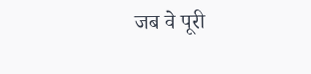जब वे पूरी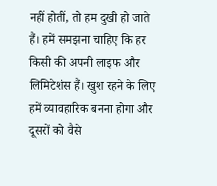नहीं होतीं, तो हम दुखी हो जाते हैं। हमें समझना चाहिए कि हर किसी की अपनी लाइफ और लिमिटेशंस हैं। खुश रहने के लिए हमें व्यावहारिक बनना होगा और दूसरों को वैसे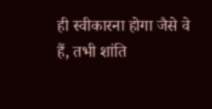ही स्वीकारना होगा जैसे वे हैं, तभी शांति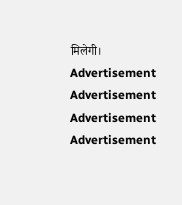मिलेगी।
Advertisement
Advertisement
Advertisement
Advertisement